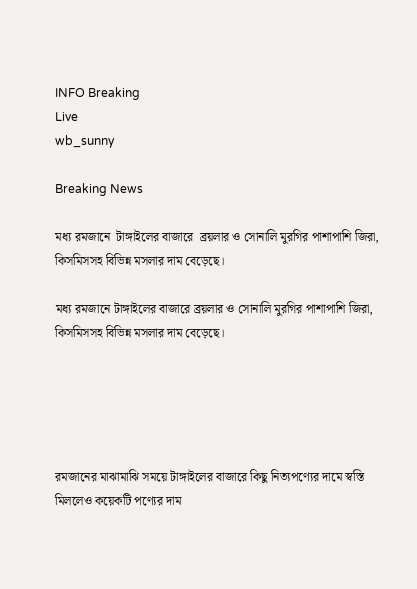INFO Breaking
Live
wb_sunny

Breaking News

মধ্য রমজানে  টাঙ্গাইলের বাজারে  ব্রয়লার ও সোনালি মুরগির পাশাপাশি জিরা, কিসমিসসহ বিভিন্ন মসলার দাম বেড়েছে।

মধ্য রমজানে টাঙ্গাইলের বাজারে ব্রয়লার ও সোনালি মুরগির পাশাপাশি জিরা, কিসমিসসহ বিভিন্ন মসলার দাম বেড়েছে।





রমজানের মাঝামাঝি সময়ে টাঙ্গাইলের বাজারে কিছু নিত্যপণ্যের দামে স্বস্তি মিললেও কয়েকটি পণ্যের দাম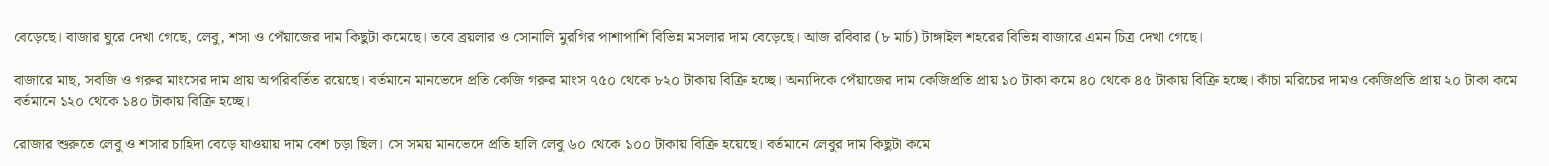বেড়েছে। বাজার ঘুরে দেখা গেছে, লেবু, শসা ও পেঁয়াজের দাম কিছুটা কমেছে। তবে ব্রয়লার ও সোনালি মুরগির পাশাপাশি বিভিন্ন মসলার দাম বেড়েছে। আজ রবিবার (৮ মার্চ) টাঙ্গাইল শহরের বিভিন্ন বাজারে এমন চিত্র দেখা গেছে।

বাজারে মাছ, সবজি ও গরুর মাংসের দাম প্রায় অপরিবর্তিত রয়েছে। বর্তমানে মানভেদে প্রতি কেজি গরুর মাংস ৭৫০ থেকে ৮২০ টাকায় বিক্রি হচ্ছে। অন্যদিকে পেঁয়াজের দাম কেজিপ্রতি প্রায় ১০ টাকা কমে ৪০ থেকে ৪৫ টাকায় বিক্রি হচ্ছে। কাঁচা মরিচের দামও কেজিপ্রতি প্রায় ২০ টাকা কমে বর্তমানে ১২০ থেকে ১৪০ টাকায় বিক্রি হচ্ছে।

রোজার শুরুতে লেবু ও শসার চাহিদা বেড়ে যাওয়ায় দাম বেশ চড়া ছিল। সে সময় মানভেদে প্রতি হালি লেবু ৬০ থেকে ১০০ টাকায় বিক্রি হয়েছে। বর্তমানে লেবুর দাম কিছুটা কমে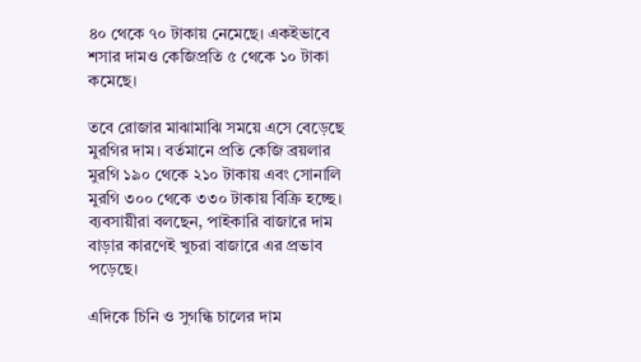৪০ থেকে ৭০ টাকায় নেমেছে। একইভাবে শসার দামও কেজিপ্রতি ৫ থেকে ১০ টাকা কমেছে।

তবে রোজার মাঝামাঝি সময়ে এসে বেড়েছে মুরগির দাম। বর্তমানে প্রতি কেজি ব্রয়লার মুরগি ১৯০ থেকে ২১০ টাকায় এবং সোনালি মুরগি ৩০০ থেকে ৩৩০ টাকায় বিক্রি হচ্ছে। ব্যবসায়ীরা বলছেন, পাইকারি বাজারে দাম বাড়ার কারণেই খুচরা বাজারে এর প্রভাব পড়েছে।

এদিকে চিনি ও সুগন্ধি চালের দাম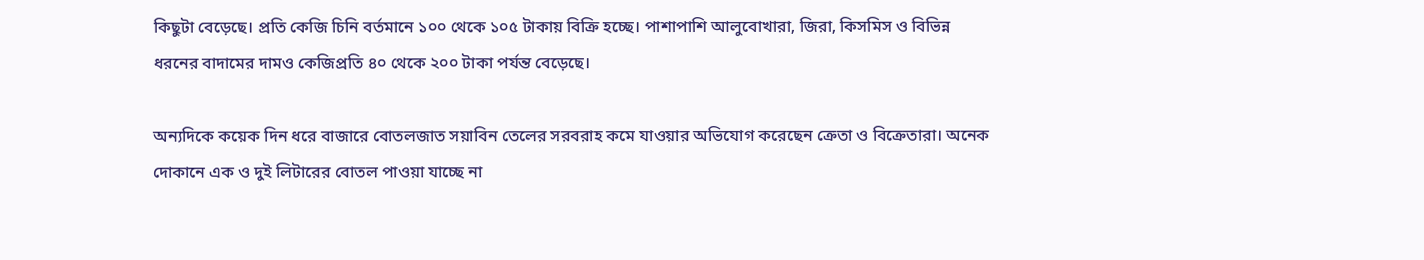কিছুটা বেড়েছে। প্রতি কেজি চিনি বর্তমানে ১০০ থেকে ১০৫ টাকায় বিক্রি হচ্ছে। পাশাপাশি আলুবোখারা, জিরা, কিসমিস ও বিভিন্ন ধরনের বাদামের দামও কেজিপ্রতি ৪০ থেকে ২০০ টাকা পর্যন্ত বেড়েছে।

অন্যদিকে কয়েক দিন ধরে বাজারে বোতলজাত সয়াবিন তেলের সরবরাহ কমে যাওয়ার অভিযোগ করেছেন ক্রেতা ও বিক্রেতারা। অনেক দোকানে এক ও দুই লিটারের বোতল পাওয়া যাচ্ছে না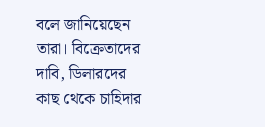বলে জানিয়েছেন তারা। বিক্রেতাদের দাবি, ডিলারদের কাছ থেকে চাহিদার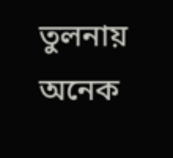তুলনায় অনেক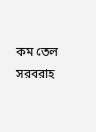কম তেল সরবরাহ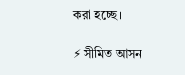করা হচ্ছে।

⚡ সীমিত আসন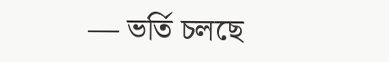— ভর্তি চলছে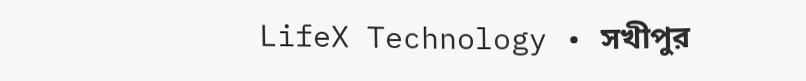LifeX Technology • সখীপুর